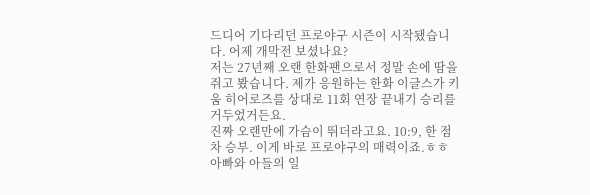드디어 기다리던 프로야구 시즌이 시작됐습니다. 어제 개막전 보셨나요?
저는 27년째 오랜 한화팬으로서 정말 손에 땀을 쥐고 봤습니다. 제가 응원하는 한화 이글스가 키움 히어로즈를 상대로 11회 연장 끝내기 승리를 거두었거든요.
진짜 오랜만에 가슴이 뛰더라고요. 10:9, 한 점 차 승부. 이게 바로 프로야구의 매력이죠.ㅎㅎ 아빠와 아들의 일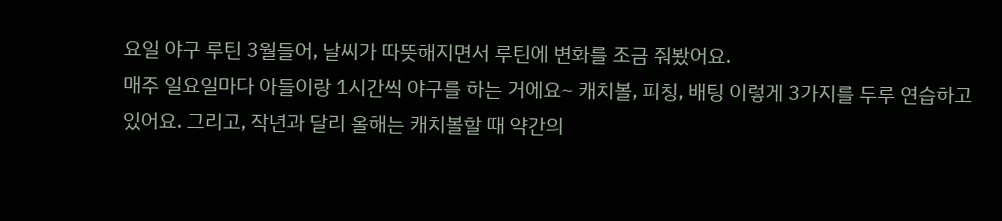요일 야구 루틴 3월들어, 날씨가 따뜻해지면서 루틴에 변화를 조금 줘봤어요.
매주 일요일마다 아들이랑 1시간씩 야구를 하는 거에요~ 캐치볼, 피칭, 배팅 이렇게 3가지를 두루 연습하고 있어요. 그리고, 작년과 달리 올해는 캐치볼할 때 약간의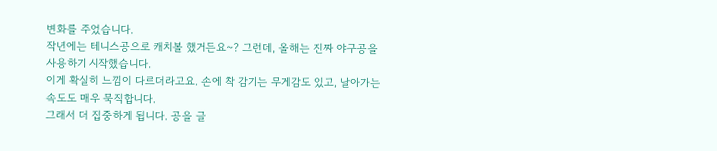변화를 주었습니다.
작년에는 테니스공으로 캐치볼 했거든요~? 그런데, 올해는 진짜 야구공을 사용하기 시작했습니다.
이게 확실히 느낌이 다르더라고요. 손에 착 감기는 무게감도 있고, 날아가는 속도도 매우 묵직합니다.
그래서 더 집중하게 됩니다. 공을 글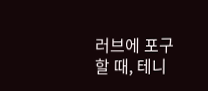러브에 포구할 때, 테니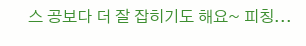스 공보다 더 잘 잡히기도 해요~ 피칭...